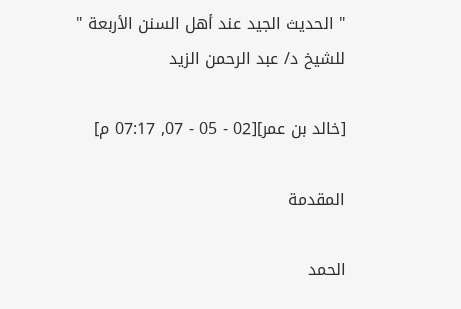" الحديث الجيد عند أهل السنن الأربعة " للشيخ د/ عبد الرحمن الزيد

[خالد بن عمر][02 - 05 - 07, 07:17 م]

المقدمة

الحمد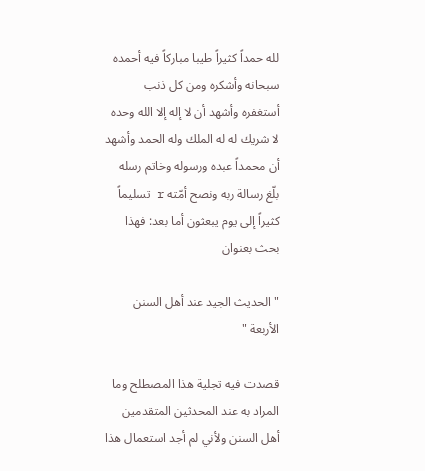لله حمداً كثيراً طيبا مباركاً فيه أحمده سبحانه وأشكره ومن كل ذنب أستغفره وأشهد أن لا إله إلا الله وحده لا شريك له له الملك وله الحمد وأشهد أن محمداً عبده ورسوله وخاتم رسله بلّغ رسالة ربه ونصح أمّته r تسليماً كثيراً إلى يوم يبعثون أما بعد: فهذا بحث بعنوان

" الحديث الجيد عند أهل السنن الأربعة "

قصدت فيه تجلية هذا المصطلح وما المراد به عند المحدثين المتقدمين أهل السنن ولأني لم أجد استعمال هذا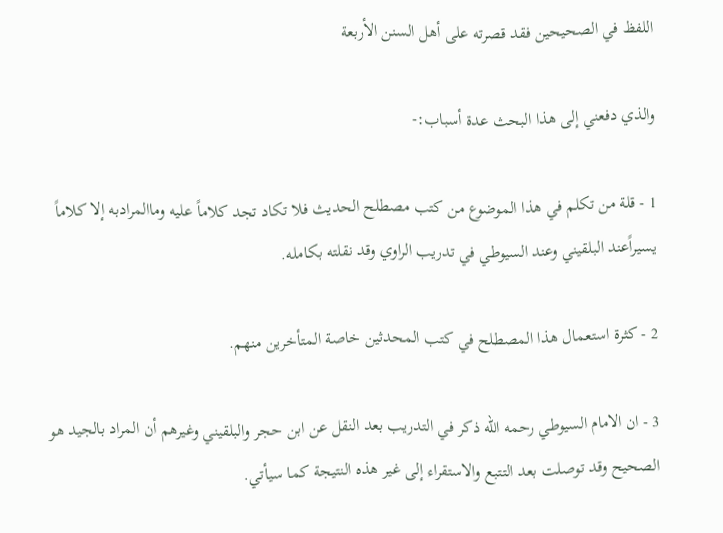اللفظ في الصحيحين فقد قصرته على أهل السنن الأربعة

والذي دفعني إلى هذا البحث عدة أسباب:-

1 - قلة من تكلم في هذا الموضوع من كتب مصطلح الحديث فلا تكاد تجد كلاماً عليه وماالمرادبه إلا كلاماً يسيراًعند البلقيني وعند السيوطي في تدريب الراوي وقد نقلته بكامله.

2 - كثرة استعمال هذا المصطلح في كتب المحدثين خاصة المتأخرين منهم.

3 - ان الامام السيوطي رحمه الله ذكر في التدريب بعد النقل عن ابن حجر والبلقيني وغيرهم أن المراد بالجيد هو الصحيح وقد توصلت بعد التتبع والاستقراء إلى غير هذه النتيجة كما سيأتي.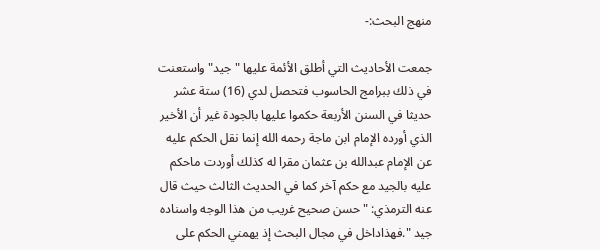منهج البحث:-

جمعت الأحاديث التي أطلق الأئمة عليها "جيد" واستعنت في ذلك ببرامج الحاسوب فتحصل لدي (16) ستة عشر حديثا في السنن الأربعة حكموا عليها بالجودة غير أن الأخير الذي أورده الإمام ابن ماجة رحمه الله إنما نقل الحكم عليه عن الإمام عبدالله بن عثمان مقرا له كذلك أوردت ماحكم عليه بالجيد مع حكم آخر كما في الحديث الثالث حيث قال عنه الترمذي: "حسن صحيح غريب من هذا الوجه واسناده جيد ".فهذاداخل في مجال البحث إذ يهمني الحكم على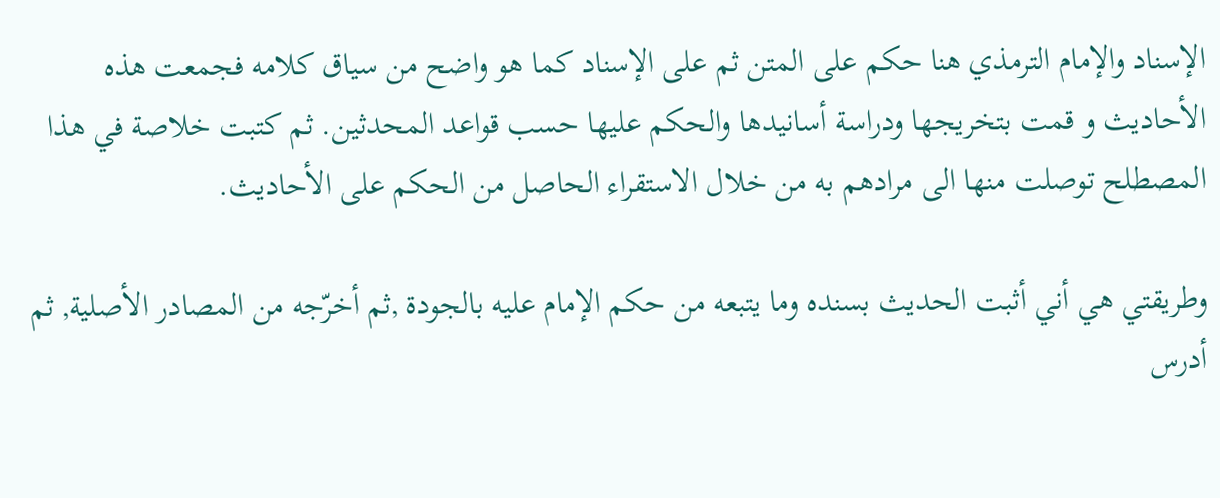الإسناد والإمام الترمذي هنا حكم على المتن ثم على الإسناد كما هو واضح من سياق كلامه فجمعت هذه الأحاديث و قمت بتخريجها ودراسة أسانيدها والحكم عليها حسب قواعد المحدثين. ثم كتبت خلاصة في هذا المصطلح توصلت منها الى مرادهم به من خلال الاستقراء الحاصل من الحكم على الأحاديث.

وطريقتي هي أني أثبت الحديث بسنده وما يتبعه من حكم الإمام عليه بالجودة ,ثم أخرّجه من المصادر الأصلية, ثم أدرس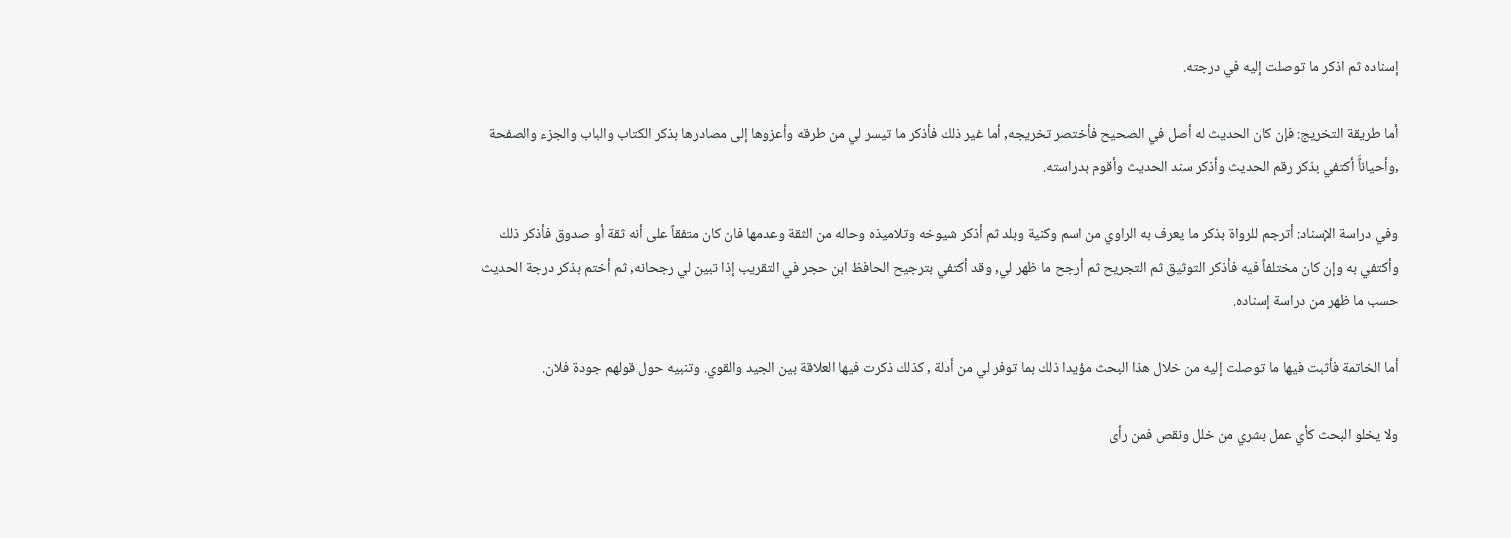إسناده ثم اذكر ما توصلت إليه في درجته.

أما طريقة التخريج: فإن كان الحديث له أصل في الصحيح فأختصر تخريجه, أما غير ذلك فأذكر ما تيسر لي من طرقه وأعزوها إلى مصادرها بذكر الكتاب والباب والجزء والصفحة ,وأحياناًَ أكتفي بذكر رقم الحديث وأذكر سند الحديث وأقوم بدراسته.

وفي دراسة الإسناد: أترجم للرواة بذكر ما يعرف به الراوي من اسم وكنية وبلد ثم أذكر شيوخه وتلاميذه وحاله من الثقة وعدمها فان كان متفقاً على أنه ثقة أو صدوق فأذكر ذلك وأكتفي به وإن كان مختلفاً فيه فأذكر التوثيق ثم التجريح ثم أرجح ما ظهر لي, وقد أكتفي بترجيح الحافظ ابن حجر في التقريب إذا تبين لي رجحانه, ثم أختم بذكر درجة الحديث حسب ما ظهر من دراسة إسناده.

أما الخاتمة فأثبت فيها ما توصلت إليه من خلال هذا البحث مؤيدا ذلك بما توفر لي من أدلة , كذلك ذكرت فيها العلاقة بين الجيد والقوي. وتنبيه حول قولهم جودة فلان.

ولا يخلو البحث كأي عمل بشري من خلل ونقص فمن رأى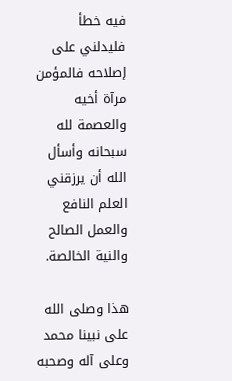فيه خطأ فليدلني على إصلاحه فالمؤمن مرآة أخيه والعصمة لله سبحانه وأسأل الله أن يرزقني العلم النافع والعمل الصالح والنية الخالصة.

هذا وصلى الله على نبينا محمد وعلى آله وصحبه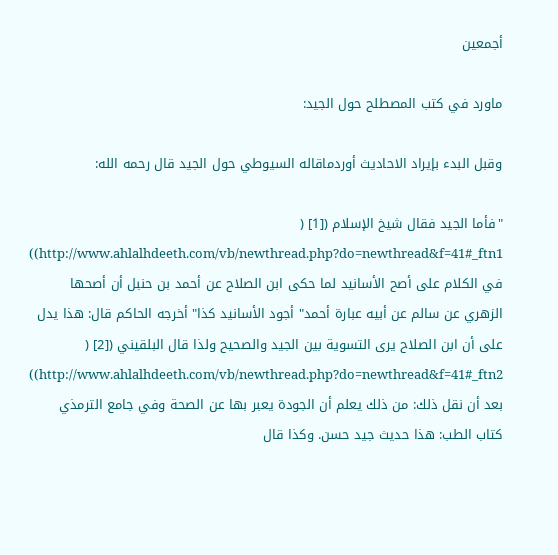أجمعين

ماورد في كتب المصطلح حول الجيد:

وقبل البدء بإيراد الاحاديث أوردماقاله السيوطي حول الجيد قال رحمه الله:

"فأما الجيد فقال شيخ الإسلام ([1] ( http://www.ahlalhdeeth.com/vb/newthread.php?do=newthread&f=41#_ftn1)) في الكلام على أصح الأسانيد لما حكى ابن الصلاح عن أحمد بن حنبل أن أصحها الزهري عن سالم عن أبيه عبارة أحمد" أجود الأسانيد كذا" أخرجه الحاكم قال: هذا يدل على أن ابن الصلاح يرى التسوية بين الجيد والصحيح ولذا قال البلقيني ([2] ( http://www.ahlalhdeeth.com/vb/newthread.php?do=newthread&f=41#_ftn2)) بعد أن نقل ذلك: من ذلك يعلم أن الجودة يعبر بها عن الصحة وفي جامع الترمذي كتاب الطب: هذا حديث جيد حسن. وكذا قال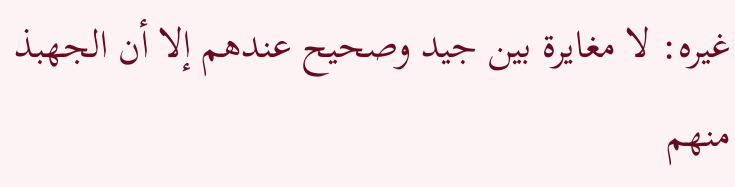غيره: لا مغايرة بين جيد وصحيح عندهم إلا أن الجهبذ منهم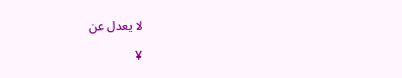لا يعدل عن

¥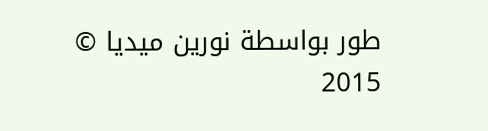طور بواسطة نورين ميديا © 2015